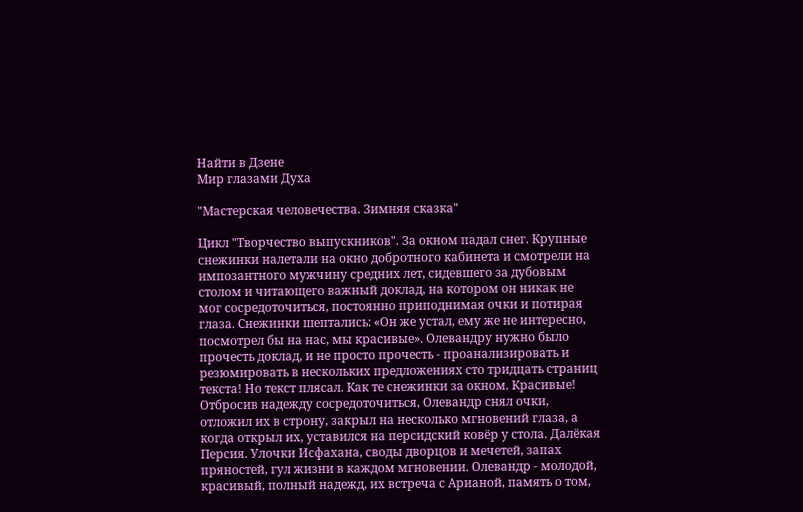Найти в Дзене
Мир глазами Духа

"Мастерская человечества. Зимняя сказка"

Цикл "Творчество выпускников". За окном падал снег. Крупные снежинки налетали на окно добротного кабинета и смотрели на импозантного мужчину средних лет, сидевшего за дубовым столом и читающего важный доклад, на котором он никак не мог сосредоточиться, постоянно приподнимая очки и потирая глаза. Снежинки шептались: «Он же устал, ему же не интересно, посмотрел бы на нас, мы красивые». Олевандру нужно было прочесть доклад, и не просто прочесть - проанализировать и резюмировать в нескольких предложениях сто тридцать страниц текста! Но текст плясал. Как те снежинки за окном. Красивые! Отбросив надежду сосредоточиться, Олевандр снял очки, отложил их в строну, закрыл на несколько мгновений глаза, а когда открыл их, уставился на персидский ковёр у стола. Далёкая Персия. Улочки Исфахана, своды дворцов и мечетей, запах пряностей, гул жизни в каждом мгновении. Олевандр - молодой, красивый, полный надежд, их встреча с Арианой, память о том,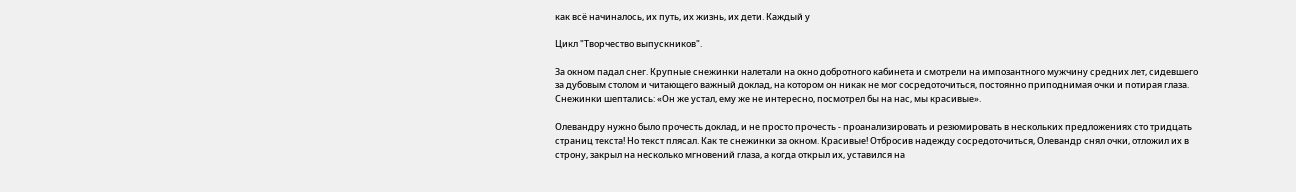как всё начиналось, их путь, их жизнь, их дети. Каждый у

Цикл "Творчество выпускников".

За окном падал снег. Крупные снежинки налетали на окно добротного кабинета и смотрели на импозантного мужчину средних лет, сидевшего за дубовым столом и читающего важный доклад, на котором он никак не мог сосредоточиться, постоянно приподнимая очки и потирая глаза. Снежинки шептались: «Он же устал, ему же не интересно, посмотрел бы на нас, мы красивые».

Олевандру нужно было прочесть доклад, и не просто прочесть - проанализировать и резюмировать в нескольких предложениях сто тридцать страниц текста! Но текст плясал. Как те снежинки за окном. Красивые! Отбросив надежду сосредоточиться, Олевандр снял очки, отложил их в строну, закрыл на несколько мгновений глаза, а когда открыл их, уставился на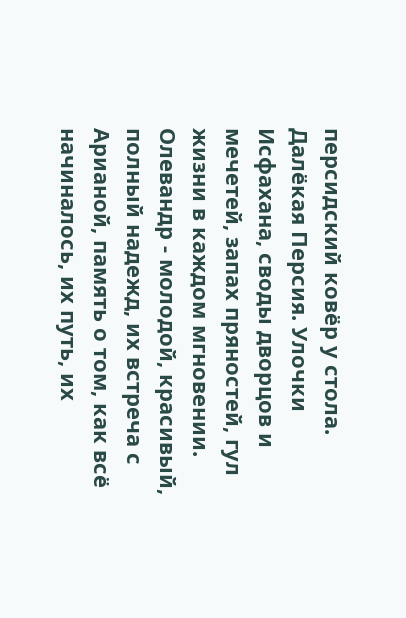персидский ковёр у стола. Далёкая Персия. Улочки Исфахана, своды дворцов и мечетей, запах пряностей, гул жизни в каждом мгновении. Олевандр - молодой, красивый, полный надежд, их встреча с Арианой, память о том, как всё начиналось, их путь, их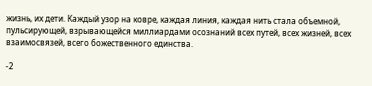жизнь, их дети. Каждый узор на ковре, каждая линия, каждая нить стала объемной, пульсирующей, взрывающейся миллиардами осознаний всех путей, всех жизней, всех взаимосвязей, всего божественного единства.

-2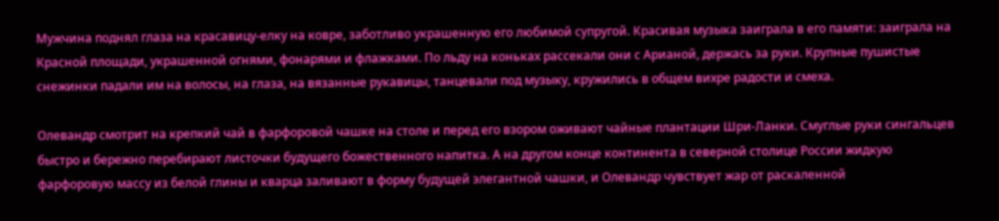Мужчина поднял глаза на красавицу-елку на ковре, заботливо украшенную его любимой супругой. Красивая музыка заиграла в его памяти: заиграла на Красной площади, украшенной огнями, фонарями и флажками. По льду на коньках рассекали они с Арианой, держась за руки. Крупные пушистые снежинки падали им на волосы, на глаза, на вязанные рукавицы, танцевали под музыку, кружились в общем вихре радости и смеха.

Олевандр смотрит на крепкий чай в фарфоровой чашке на столе и перед его взором оживают чайные плантации Шри-Ланки. Смуглые руки сингальцев быстро и бережно перебирают листочки будущего божественного напитка. А на другом конце континента в северной столице России жидкую фарфоровую массу из белой глины и кварца заливают в форму будущей элегантной чашки, и Олевандр чувствует жар от раскаленной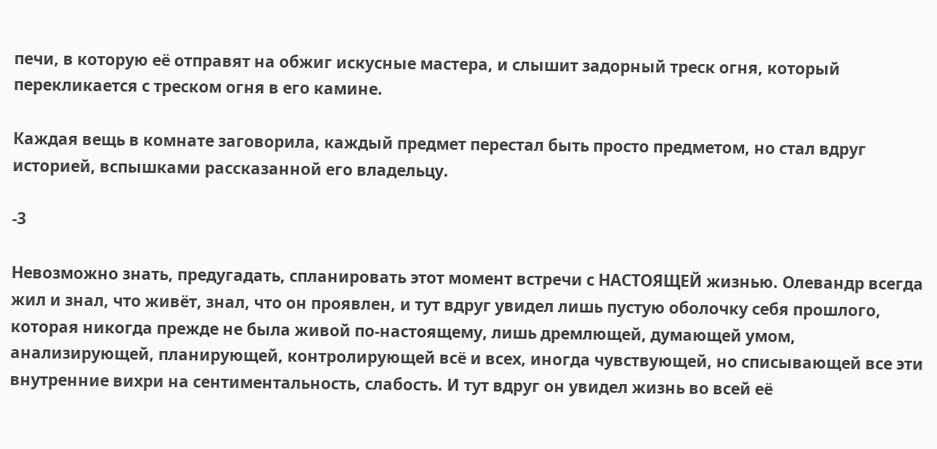печи, в которую её отправят на обжиг искусные мастера, и слышит задорный треск огня, который перекликается с треском огня в его камине.

Каждая вещь в комнате заговорила, каждый предмет перестал быть просто предметом, но стал вдруг историей, вспышками рассказанной его владельцу.

-3

Невозможно знать, предугадать, спланировать этот момент встречи с НАСТОЯЩЕЙ жизнью. Олевандр всегда жил и знал, что живёт, знал, что он проявлен, и тут вдруг увидел лишь пустую оболочку себя прошлого, которая никогда прежде не была живой по-настоящему, лишь дремлющей, думающей умом, анализирующей, планирующей, контролирующей всё и всех, иногда чувствующей, но списывающей все эти внутренние вихри на сентиментальность, слабость. И тут вдруг он увидел жизнь во всей её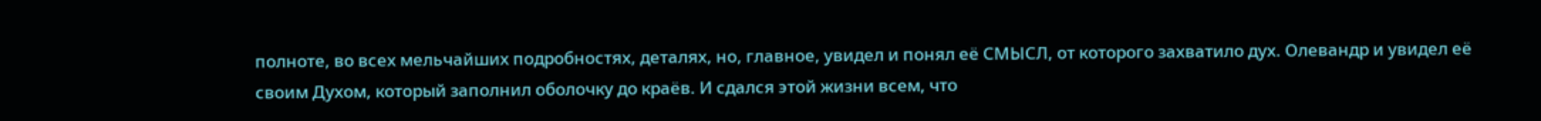полноте, во всех мельчайших подробностях, деталях, но, главное, увидел и понял её СМЫСЛ, от которого захватило дух. Олевандр и увидел её своим Духом, который заполнил оболочку до краёв. И сдался этой жизни всем, что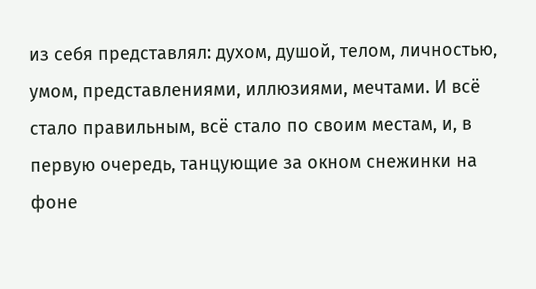из себя представлял: духом, душой, телом, личностью, умом, представлениями, иллюзиями, мечтами. И всё стало правильным, всё стало по своим местам, и, в первую очередь, танцующие за окном снежинки на фоне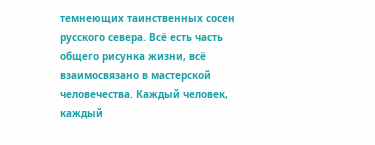темнеющих таинственных сосен русского севера. Всё есть часть общего рисунка жизни, всё взаимосвязано в мастерской человечества. Каждый человек, каждый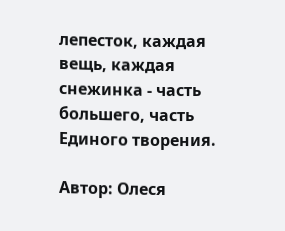лепесток, каждая вещь, каждая снежинка - часть большего, часть Единого творения.

Автор: Олеся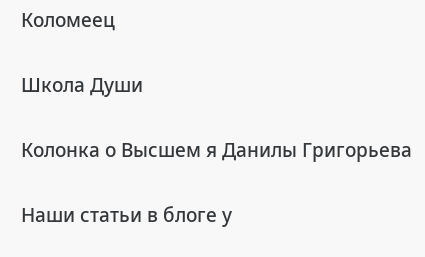Коломеец

Школа Души

Колонка о Высшем я Данилы Григорьева

Наши статьи в блоге у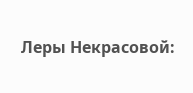Леры Некрасовой: